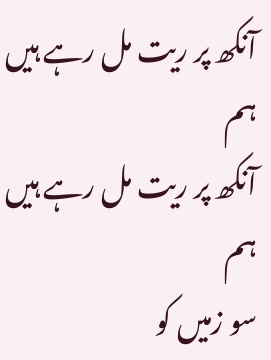آنکھ پر ریت مل رہے ہیں ہم
آنکھ پر ریت مل رہے ہیں ہم
سو زمیں کو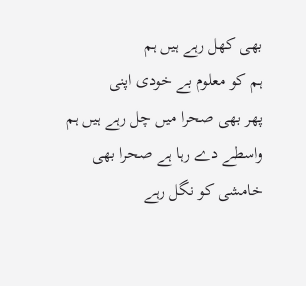بھی کھل رہے ہیں ہم
ہم کو معلوم بے خودی اپنی
پھر بھی صحرا میں چل رہے ہیں ہم
واسطے دے رہا ہے صحرا بھی
خامشی کو نگل رہے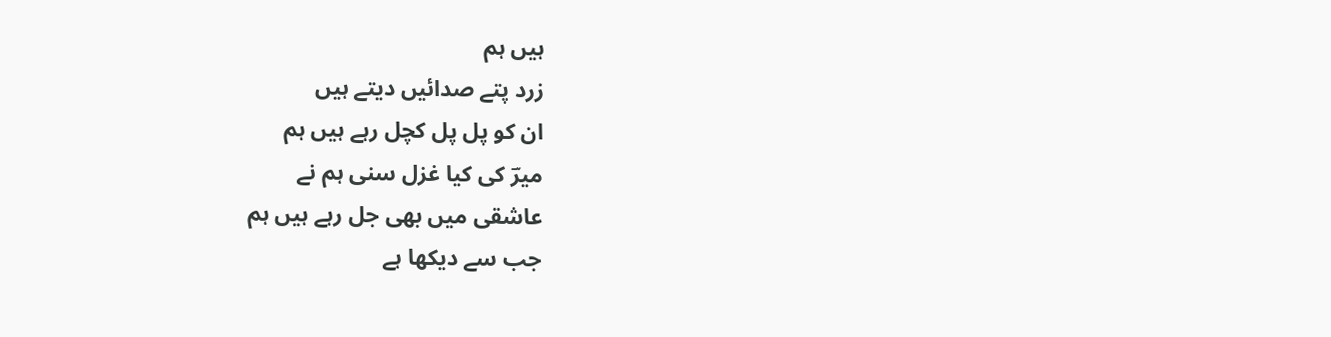ہیں ہم
زرد پتے صدائیں دیتے ہیں
ان کو پل پل کچل رہے ہیں ہم
میرؔ کی کیا غزل سنی ہم نے
عاشقی میں بھی جل رہے ہیں ہم
جب سے دیکھا ہے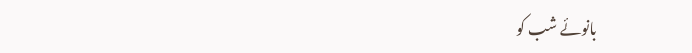بانوئے شب کو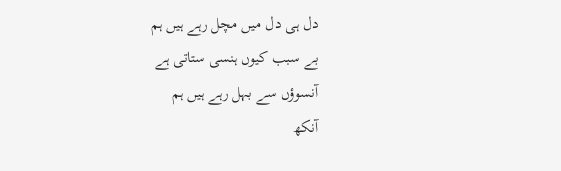دل ہی دل میں مچل رہے ہیں ہم
بے سبب کیوں ہنسی ستاتی ہے
آنسوؤں سے بہل رہے ہیں ہم
آنکھ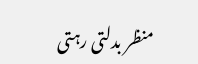منظر بدلتی رہتی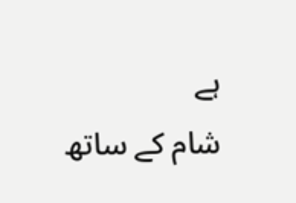ہے
شام کے ساتھ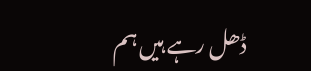ڈھل رہے ہیں ہم